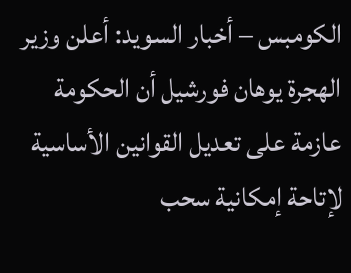الكومبس – أخبار السويد: أعلن وزير الهجرة يوهان فورشيل أن الحكومة عازمة على تعديل القوانين الأساسية لإتاحة إمكانية سحب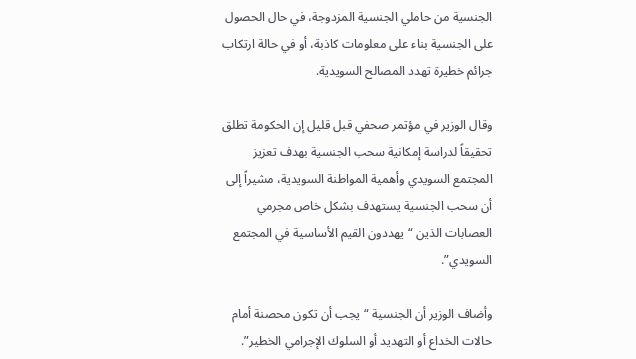الجنسية من حاملي الجنسية المزدوجة، في حال الحصول على الجنسية بناء على معلومات كاذبة، أو في حالة ارتكاب جرائم خطيرة تهدد المصالح السويدية.

وقال الوزير في مؤتمر صحفي قبل قليل إن الحكومة تطلق تحقيقاً لدراسة إمكانية سحب الجنسية بهدف تعزيز المجتمع السويدي وأهمية المواطنة السويدية، مشيراً إلى أن سحب الجنسية يستهدف بشكل خاص مجرمي العصابات الذين “يهددون القيم الأساسية في المجتمع السويدي”.

وأضاف الوزير أن الجنسية “يجب أن تكون محصنة أمام حالات الخداع أو التهديد أو السلوك الإجرامي الخطير”.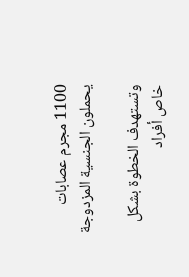1100 مجرم عصابات يحملون الجنسية المزدوجة

وتستهدف الخطوة بشكل خاص أفراد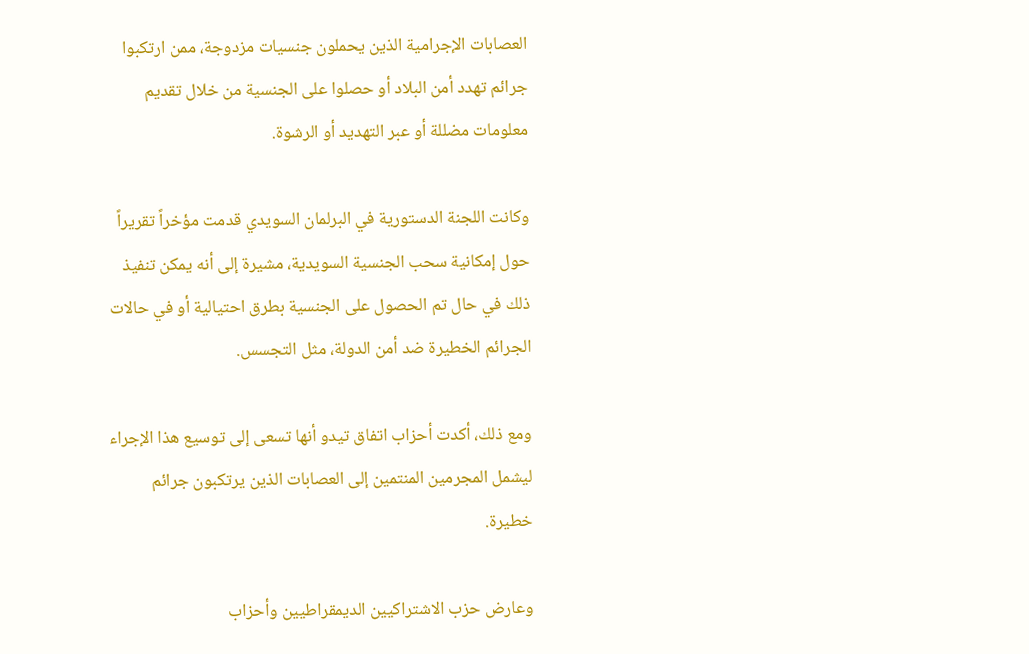العصابات الإجرامية الذين يحملون جنسيات مزدوجة، ممن ارتكبوا جرائم تهدد أمن البلاد أو حصلوا على الجنسية من خلال تقديم معلومات مضللة أو عبر التهديد أو الرشوة.

وكانت اللجنة الدستورية في البرلمان السويدي قدمت مؤخراً تقريراً حول إمكانية سحب الجنسية السويدية، مشيرة إلى أنه يمكن تنفيذ ذلك في حال تم الحصول على الجنسية بطرق احتيالية أو في حالات الجرائم الخطيرة ضد أمن الدولة، مثل التجسس.

ومع ذلك، أكدت أحزاب اتفاق تيدو أنها تسعى إلى توسيع هذا الإجراء ليشمل المجرمين المنتمين إلى العصابات الذين يرتكبون جرائم خطيرة.

وعارض حزب الاشتراكيين الديمقراطيين وأحزاب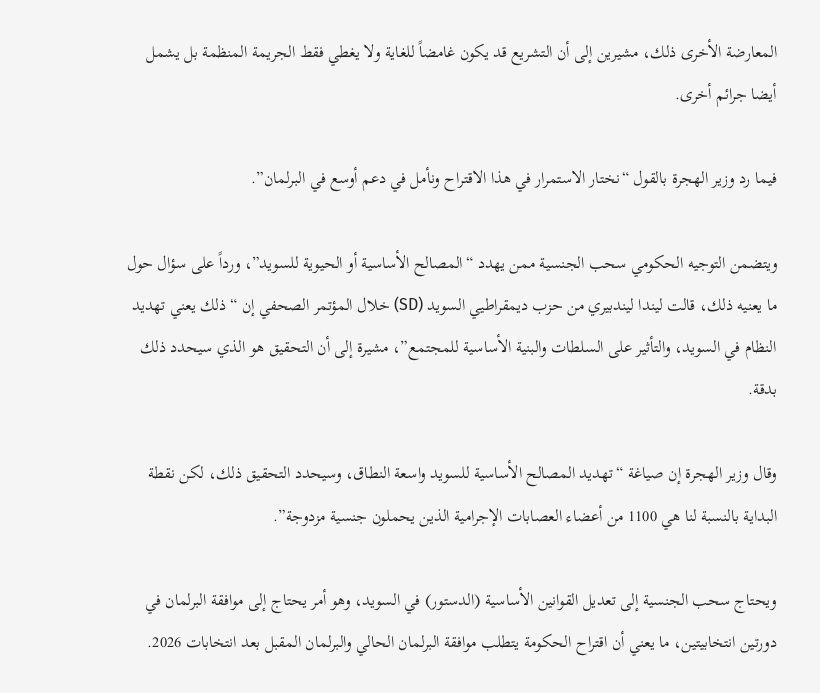المعارضة الأخرى ذلك، مشيرين إلى أن التشريع قد يكون غامضاً للغاية ولا يغطي فقط الجريمة المنظمة بل يشمل أيضا جرائم أخرى.

فيما رد وزير الهجرة بالقول “نختار الاستمرار في هذا الاقتراح ونأمل في دعم أوسع في البرلمان”.

ويتضمن التوجيه الحكومي سحب الجنسية ممن يهدد “المصالح الأساسية أو الحيوية للسويد”، ورداً على سؤال حول ما يعنيه ذلك، قالت ليندا ليندبيري من حزب ديمقراطيي السويد (SD) خلال المؤتمر الصحفي إن “ذلك يعني تهديد النظام في السويد، والتأثير على السلطات والبنية الأساسية للمجتمع”، مشيرة إلى أن التحقيق هو الذي سيحدد ذلك بدقة.

وقال وزير الهجرة إن صياغة “تهديد المصالح الأساسية للسويد واسعة النطاق، وسيحدد التحقيق ذلك، لكن نقطة البداية بالنسبة لنا هي 1100 من أعضاء العصابات الإجرامية الذين يحملون جنسية مزدوجة”.

ويحتاج سحب الجنسية إلى تعديل القوانين الأساسية (الدستور) في السويد، وهو أمر يحتاج إلى موافقة البرلمان في دورتين انتخابيتين، ما يعني أن اقتراح الحكومة يتطلب موافقة البرلمان الحالي والبرلمان المقبل بعد انتخابات 2026.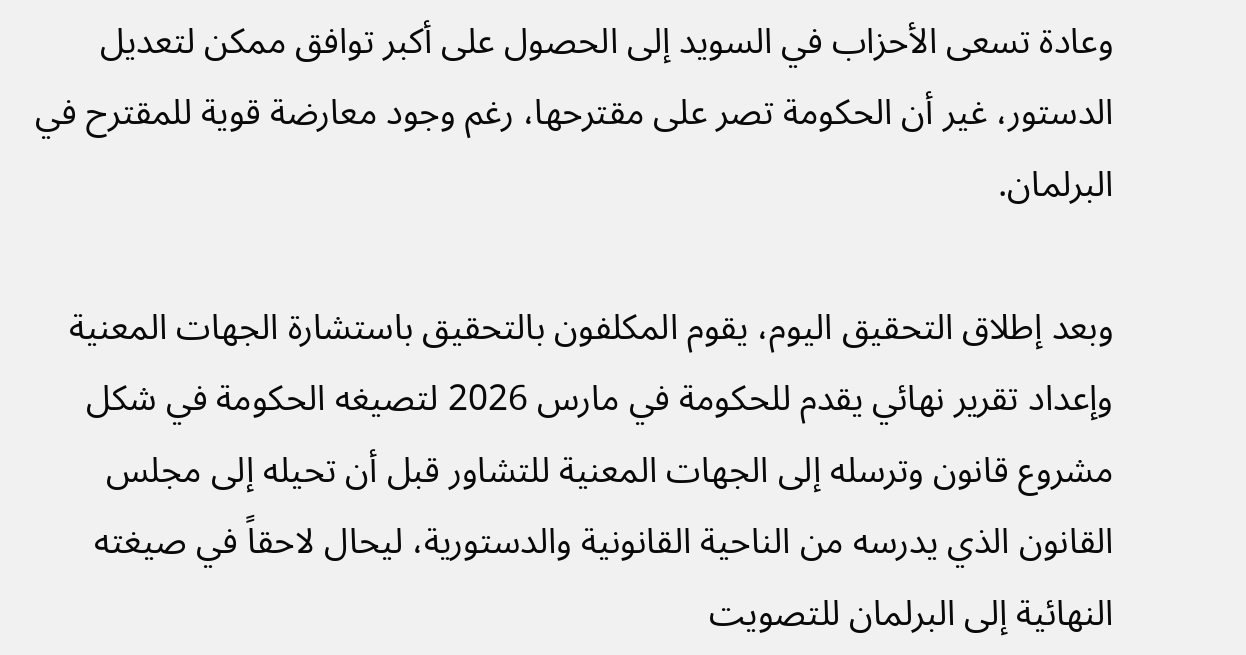وعادة تسعى الأحزاب في السويد إلى الحصول على أكبر توافق ممكن لتعديل الدستور، غير أن الحكومة تصر على مقترحها، رغم وجود معارضة قوية للمقترح في البرلمان.

وبعد إطلاق التحقيق اليوم، يقوم المكلفون بالتحقيق باستشارة الجهات المعنية وإعداد تقرير نهائي يقدم للحكومة في مارس 2026 لتصيغه الحكومة في شكل مشروع قانون وترسله إلى الجهات المعنية للتشاور قبل أن تحيله إلى مجلس القانون الذي يدرسه من الناحية القانونية والدستورية، ليحال لاحقاً في صيغته النهائية إلى البرلمان للتصويت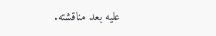عليه بعد مناقشته.